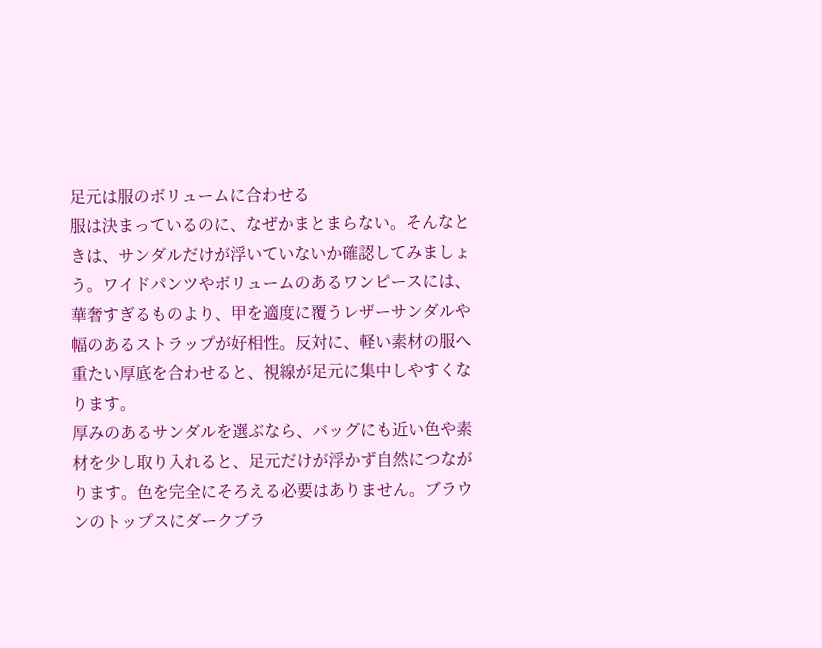足元は服のボリュームに合わせる
服は決まっているのに、なぜかまとまらない。そんなときは、サンダルだけが浮いていないか確認してみましょう。ワイドパンツやボリュームのあるワンピースには、華奢すぎるものより、甲を適度に覆うレザーサンダルや幅のあるストラップが好相性。反対に、軽い素材の服へ重たい厚底を合わせると、視線が足元に集中しやすくなります。
厚みのあるサンダルを選ぶなら、バッグにも近い色や素材を少し取り入れると、足元だけが浮かず自然につながります。色を完全にそろえる必要はありません。ブラウンのトップスにダークブラ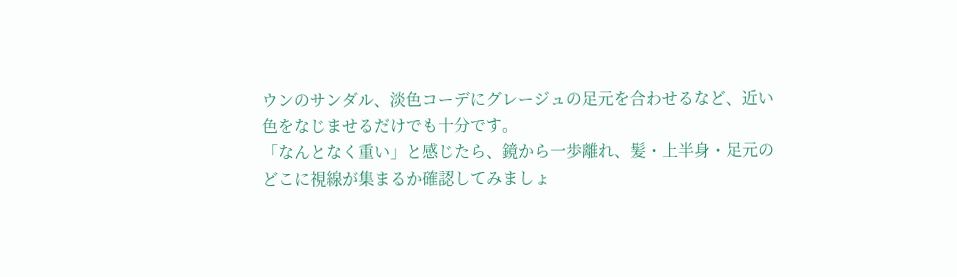ウンのサンダル、淡色コーデにグレージュの足元を合わせるなど、近い色をなじませるだけでも十分です。
「なんとなく重い」と感じたら、鏡から一歩離れ、髪・上半身・足元のどこに視線が集まるか確認してみましょ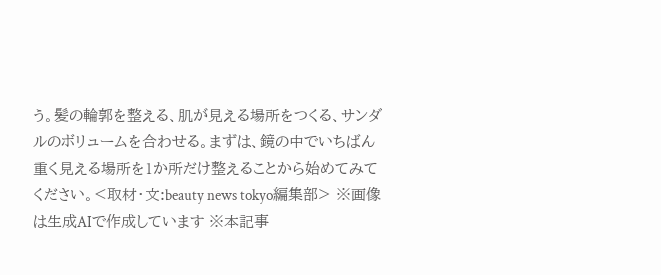う。髪の輪郭を整える、肌が見える場所をつくる、サンダルのボリュームを合わせる。まずは、鏡の中でいちばん重く見える場所を1か所だけ整えることから始めてみてください。<取材・文:beauty news tokyo編集部> ※画像は生成AIで作成しています ※本記事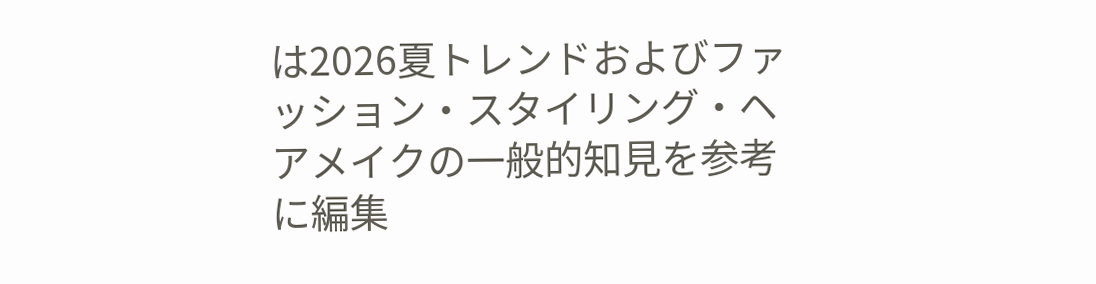は2026夏トレンドおよびファッション・スタイリング・ヘアメイクの一般的知見を参考に編集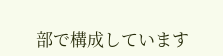部で構成しています